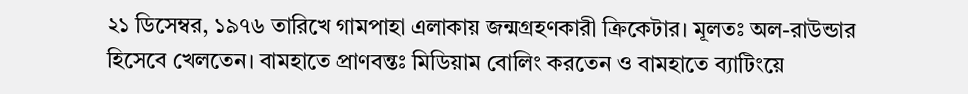২১ ডিসেম্বর, ১৯৭৬ তারিখে গামপাহা এলাকায় জন্মগ্রহণকারী ক্রিকেটার। মূলতঃ অল-রাউন্ডার হিসেবে খেলতেন। বামহাতে প্রাণবন্তঃ মিডিয়াম বোলিং করতেন ও বামহাতে ব্যাটিংয়ে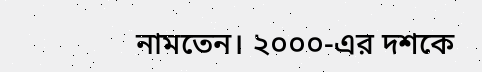নামতেন। ২০০০-এর দশকে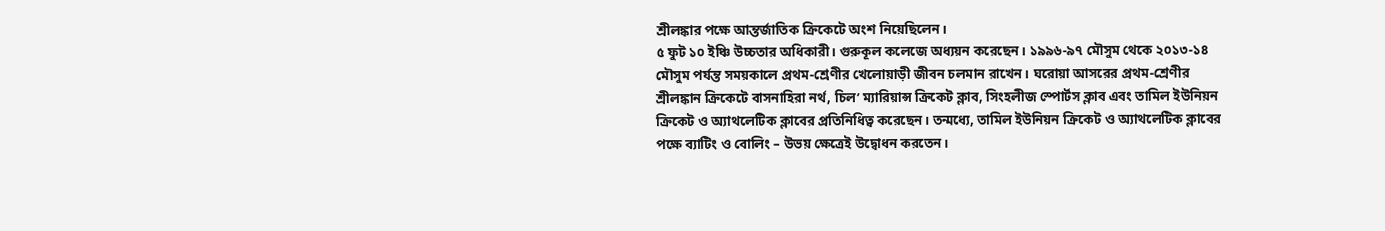শ্রীলঙ্কার পক্ষে আন্তর্জাতিক ক্রিকেটে অংশ নিয়েছিলেন।
৫ ফুট ১০ ইঞ্চি উচ্চতার অধিকারী। গুরুকূল কলেজে অধ্যয়ন করেছেন। ১৯৯৬-৯৭ মৌসুম থেকে ২০১৩-১৪ মৌসুম পর্যন্ত সময়কালে প্রথম-শ্রেণীর খেলোয়াড়ী জীবন চলমান রাখেন। ঘরোয়া আসরের প্রথম-শ্রেণীর শ্রীলঙ্কান ক্রিকেটে বাসনাহিরা নর্থ, চিল’ ম্যারিয়ান্স ক্রিকেট ক্লাব, সিংহলীজ স্পোর্টস ক্লাব এবং তামিল ইউনিয়ন ক্রিকেট ও অ্যাথলেটিক ক্লাবের প্রতিনিধিত্ব করেছেন। তন্মধ্যে, তামিল ইউনিয়ন ক্রিকেট ও অ্যাথলেটিক ক্লাবের পক্ষে ব্যাটিং ও বোলিং – উভয় ক্ষেত্রেই উদ্বোধন করতেন।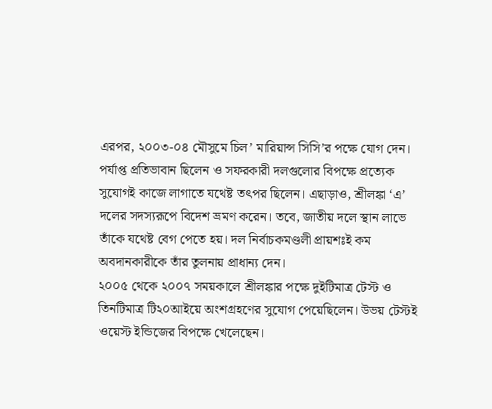এরপর, ২০০৩-০৪ মৌসুমে চিল’ মারিয়ান্স সিসি’র পক্ষে যোগ দেন। পর্যাপ্ত প্রতিভাবান ছিলেন ও সফরকারী দলগুলোর বিপক্ষে প্রত্যেক সুযোগই কাজে লাগাতে যথেষ্ট তৎপর ছিলেন। এছাড়াও, শ্রীলঙ্কা ‘এ’ দলের সদস্যরূপে বিদেশ ভ্রমণ করেন। তবে, জাতীয় দলে স্থান লাভে তাঁকে যথেষ্ট বেগ পেতে হয়। দল নির্বাচকমণ্ডলী প্রায়শঃই কম অবদানকারীকে তাঁর তুলনায় প্রাধান্য দেন।
২০০৫ থেকে ২০০৭ সময়কালে শ্রীলঙ্কার পক্ষে দুইটিমাত্র টেস্ট ও তিনটিমাত্র টি২০আইয়ে অংশগ্রহণের সুযোগ পেয়েছিলেন। উভয় টেস্টই ওয়েস্ট ইন্ডিজের বিপক্ষে খেলেছেন।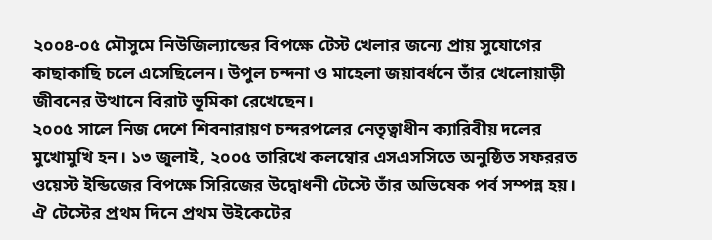২০০৪-০৫ মৌসুমে নিউজিল্যান্ডের বিপক্ষে টেস্ট খেলার জন্যে প্রায় সুযোগের কাছাকাছি চলে এসেছিলেন। উপুল চন্দনা ও মাহেলা জয়াবর্ধনে তাঁর খেলোয়াড়ী জীবনের উত্থানে বিরাট ভূমিকা রেখেছেন।
২০০৫ সালে নিজ দেশে শিবনারায়ণ চন্দরপলের নেতৃত্বাধীন ক্যারিবীয় দলের মুখোমুখি হন। ১৩ জুলাই, ২০০৫ তারিখে কলম্বোর এসএসসিতে অনুষ্ঠিত সফররত ওয়েস্ট ইন্ডিজের বিপক্ষে সিরিজের উদ্বোধনী টেস্টে তাঁর অভিষেক পর্ব সম্পন্ন হয়। ঐ টেস্টের প্রথম দিনে প্রথম উইকেটের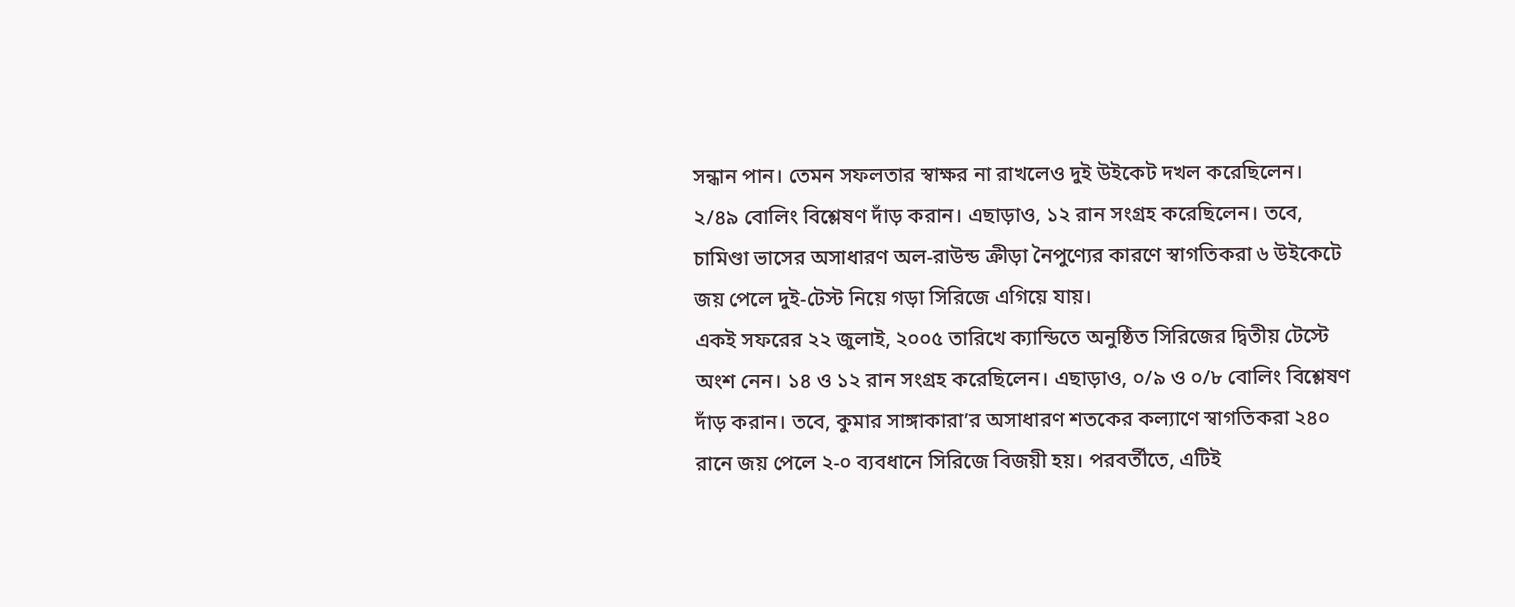সন্ধান পান। তেমন সফলতার স্বাক্ষর না রাখলেও দুই উইকেট দখল করেছিলেন। ২/৪৯ বোলিং বিশ্লেষণ দাঁড় করান। এছাড়াও, ১২ রান সংগ্রহ করেছিলেন। তবে, চামিণ্ডা ভাসের অসাধারণ অল-রাউন্ড ক্রীড়া নৈপুণ্যের কারণে স্বাগতিকরা ৬ উইকেটে জয় পেলে দুই-টেস্ট নিয়ে গড়া সিরিজে এগিয়ে যায়।
একই সফরের ২২ জুলাই, ২০০৫ তারিখে ক্যান্ডিতে অনুষ্ঠিত সিরিজের দ্বিতীয় টেস্টে অংশ নেন। ১৪ ও ১২ রান সংগ্রহ করেছিলেন। এছাড়াও, ০/৯ ও ০/৮ বোলিং বিশ্লেষণ দাঁড় করান। তবে, কুমার সাঙ্গাকারা’র অসাধারণ শতকের কল্যাণে স্বাগতিকরা ২৪০ রানে জয় পেলে ২-০ ব্যবধানে সিরিজে বিজয়ী হয়। পরবর্তীতে, এটিই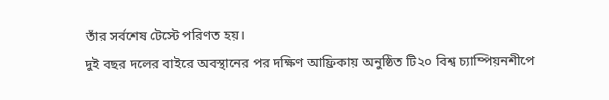তাঁর সর্বশেষ টেস্টে পরিণত হয়।
দুই বছর দলের বাইরে অবস্থানের পর দক্ষিণ আফ্রিকায় অনুষ্ঠিত টি২০ বিশ্ব চ্যাম্পিয়নশীপে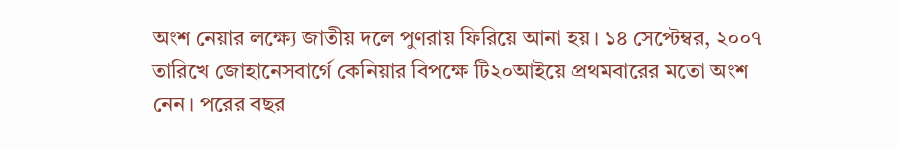অংশ নেয়ার লক্ষ্যে জাতীয় দলে পুণরায় ফিরিয়ে আনা হয়। ১৪ সেপ্টেম্বর, ২০০৭ তারিখে জোহানেসবার্গে কেনিয়ার বিপক্ষে টি২০আইয়ে প্রথমবারের মতো অংশ নেন। পরের বছর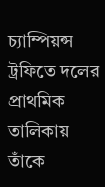চ্যাম্পিয়ন্স ট্রফিতে দলের প্রাথমিক তালিকায় তাঁকে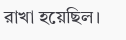রাখা হয়েছিল।